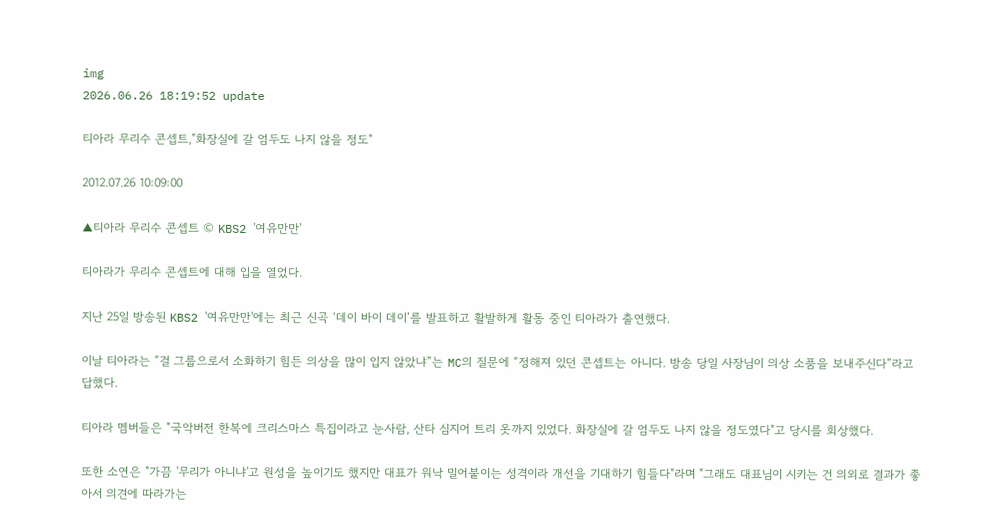img
2026.06.26 18:19:52 update

티아라 무리수 콘셉트,"화장실에 갈 엄두도 나지 않을 정도"

2012.07.26 10:09:00

▲티아라 무리수 콘셉트 © KBS2 '여유만만'

티아라가 무리수 콘셉트에 대해 입을 열었다.

지난 25일 방송된 KBS2 '여유만만'에는 최근 신곡 ‘데이 바이 데이’를 발표하고 활발하게 활동 중인 티아라가 출연했다.

이날 티아라는 “걸 그룹으로서 소화하기 힘든 의상을 많이 입지 않았냐”는 MC의 질문에 “정해져 있던 콘셉트는 아니다. 방송 당일 사장님이 의상 소품을 보내주신다”라고 답했다.

티아라 멤버들은 "국악버전 한복에 크리스마스 특집이라고 눈사람, 산타 심지어 트리 옷까지 있었다. 화장실에 갈 엄두도 나지 않을 정도였다"고 당시를 회상했다.

또한 소연은 "가끔 '무리가 아니냐'고 원성을 높이기도 했지만 대표가 워낙 밀어붙이는 성격이라 개선을 기대하기 힘들다"라며 "그래도 대표님이 시키는 건 의외로 결과가 좋아서 의견에 따라가는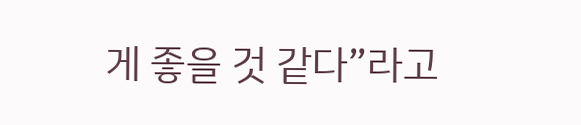게 좋을 것 같다”라고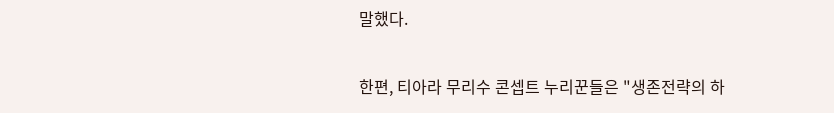말했다.

한편, 티아라 무리수 콘셉트 누리꾼들은 "생존전략의 하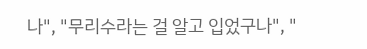나", "무리수라는 걸 알고 입었구나", "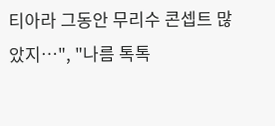티아라 그동안 무리수 콘셉트 많았지…", "나름 톡톡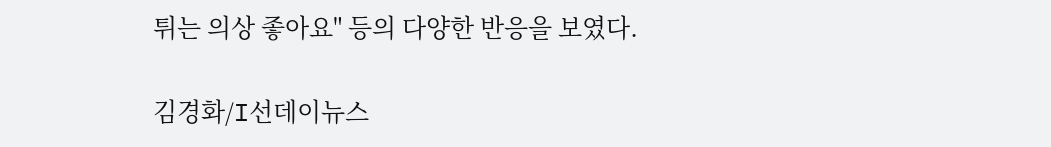튀는 의상 좋아요" 등의 다양한 반응을 보였다.

김경화/I선데이뉴스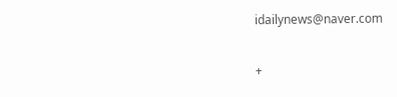idailynews@naver.com

+